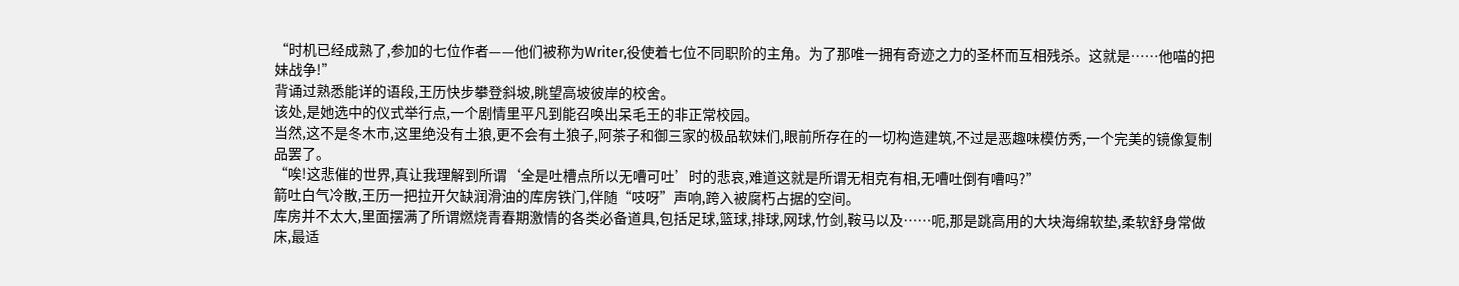“时机已经成熟了,参加的七位作者——他们被称为Writer,役使着七位不同职阶的主角。为了那唯一拥有奇迹之力的圣杯而互相残杀。这就是……他喵的把妹战争!”
背诵过熟悉能详的语段,王历快步攀登斜坡,眺望高坡彼岸的校舍。
该处,是她选中的仪式举行点,一个剧情里平凡到能召唤出呆毛王的非正常校园。
当然,这不是冬木市,这里绝没有土狼,更不会有土狼子,阿茶子和御三家的极品软妹们,眼前所存在的一切构造建筑,不过是恶趣味模仿秀,一个完美的镜像复制品罢了。
“唉!这悲催的世界,真让我理解到所谓‘全是吐槽点所以无嘈可吐’时的悲哀,难道这就是所谓无相克有相,无嘈吐倒有嘈吗?”
箭吐白气冷散,王历一把拉开欠缺润滑油的库房铁门,伴随“吱呀”声响,跨入被腐朽占据的空间。
库房并不太大,里面摆满了所谓燃烧青春期激情的各类必备道具,包括足球,篮球,排球,网球,竹剑,鞍马以及……呃,那是跳高用的大块海绵软垫,柔软舒身常做床,最适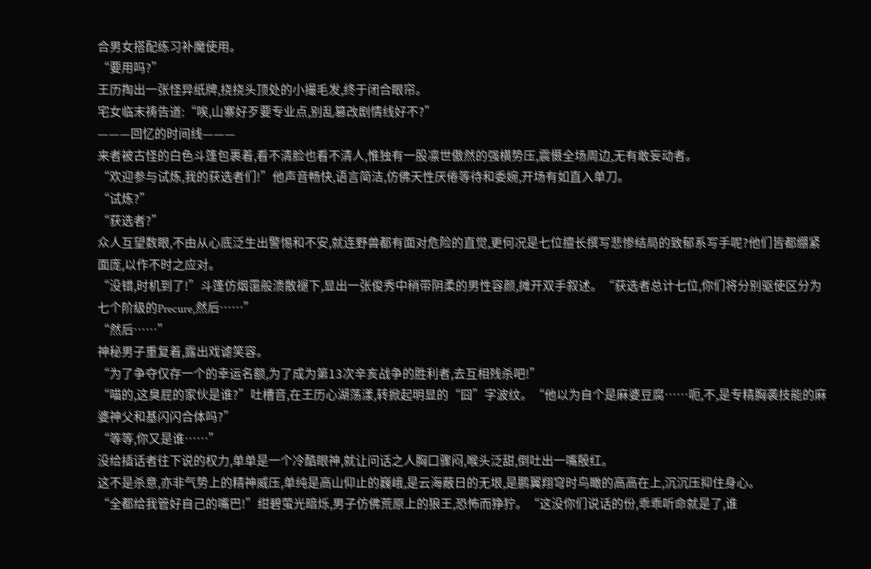合男女搭配练习补魔使用。
“要用吗?”
王历掏出一张怪异纸牌,挠挠头顶处的小撮毛发,终于闭合眼帘。
宅女临末祷告道:“唉,山寨好歹要专业点,别乱篡改剧情线好不?”
———回忆的时间线———
来者被古怪的白色斗篷包裹着,看不清脸也看不清人,惟独有一股凛世傲然的强横势压,震慑全场周边,无有敢妄动者。
“欢迎参与试炼,我的获选者们!”他声音畅快,语言简洁,仿佛天性厌倦等待和委婉,开场有如直入单刀。
“试炼?”
“获选者?”
众人互望数眼,不由从心底泛生出警惕和不安,就连野兽都有面对危险的直觉,更何况是七位擅长撰写悲惨结局的致郁系写手呢?他们皆都绷紧面庞,以作不时之应对。
“没错,时机到了!”斗篷仿烟霭般溃散褪下,显出一张俊秀中稍带阴柔的男性容颜,摊开双手叙述。“获选者总计七位,你们将分别驱使区分为七个阶级的Precure,然后……”
“然后……”
神秘男子重复着,露出戏谑笑容。
“为了争夺仅存一个的幸运名额,为了成为第13次辛亥战争的胜利者,去互相残杀吧!”
“喵的,这臭屁的家伙是谁?”吐槽音,在王历心湖荡漾,转掀起明显的“囧”字波纹。“他以为自个是麻婆豆腐……呃,不,是专精胸袭技能的麻婆神父和基闪闪合体吗?”
“等等,你又是谁……”
没给插话者往下说的权力,单单是一个冷酷眼神,就让问话之人胸口骤闷,喉头泛甜,倒吐出一嘴殷红。
这不是杀意,亦非气势上的精神威压,单纯是高山仰止的巍峨,是云海蔽日的无垠,是鹏翼翔穹时鸟瞰的高高在上,沉沉压抑住身心。
“全都给我管好自己的嘴巴!”绀碧萤光暗烁,男子仿佛荒原上的狼王,恐怖而狰狞。“这没你们说话的份,乖乖听命就是了,谁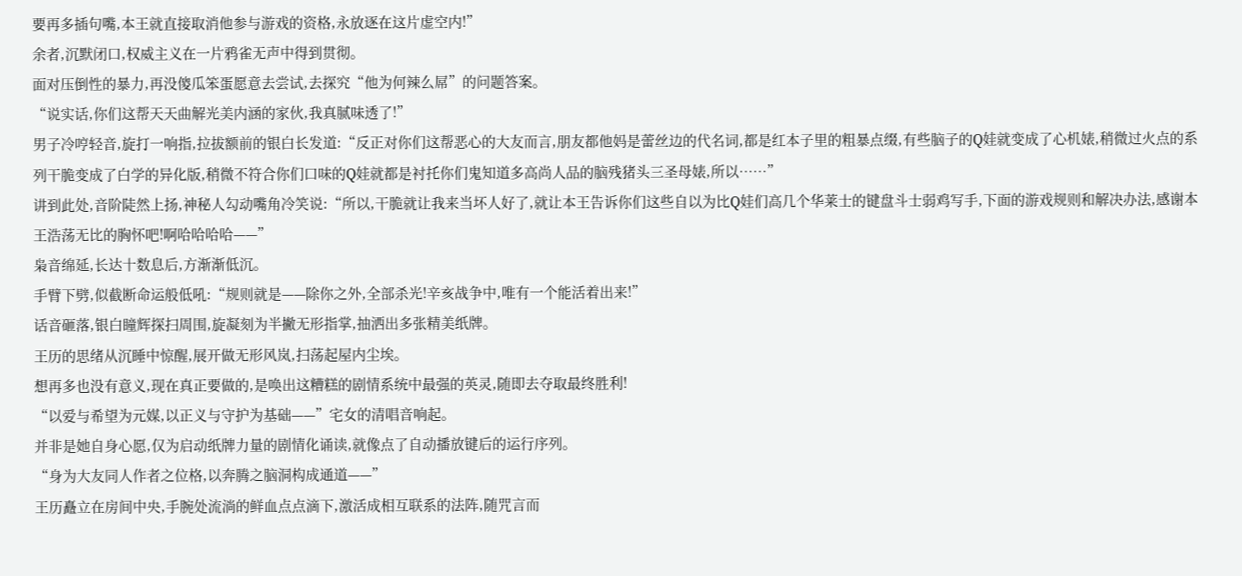要再多插句嘴,本王就直接取消他参与游戏的资格,永放逐在这片虚空内!”
余者,沉默闭口,权威主义在一片鸦雀无声中得到贯彻。
面对压倒性的暴力,再没傻瓜笨蛋愿意去尝试,去探究“他为何辣么屌”的问题答案。
“说实话,你们这帮天天曲解光美内涵的家伙,我真腻味透了!”
男子冷哼轻音,旋打一响指,拉拔额前的银白长发道:“反正对你们这帮恶心的大友而言,朋友都他妈是蕾丝边的代名词,都是红本子里的粗暴点缀,有些脑子的Q娃就变成了心机婊,稍微过火点的系列干脆变成了白学的异化版,稍微不符合你们口味的Q娃就都是衬托你们鬼知道多高尚人品的脑残猪头三圣母婊,所以……”
讲到此处,音阶陡然上扬,神秘人勾动嘴角冷笑说:“所以,干脆就让我来当坏人好了,就让本王告诉你们这些自以为比Q娃们高几个华莱士的键盘斗士弱鸡写手,下面的游戏规则和解决办法,感谢本王浩荡无比的胸怀吧!啊哈哈哈哈——”
枭音绵延,长达十数息后,方渐渐低沉。
手臂下劈,似截断命运般低吼:“规则就是——除你之外,全部杀光!辛亥战争中,唯有一个能活着出来!”
话音砸落,银白瞳辉探扫周围,旋凝刻为半撇无形指掌,抽洒出多张精美纸牌。
王历的思绪从沉睡中惊醒,展开做无形风岚,扫荡起屋内尘埃。
想再多也没有意义,现在真正要做的,是唤出这糟糕的剧情系统中最强的英灵,随即去夺取最终胜利!
“以爱与希望为元媒,以正义与守护为基础——”宅女的清唱音响起。
并非是她自身心愿,仅为启动纸牌力量的剧情化诵读,就像点了自动播放键后的运行序列。
“身为大友同人作者之位格,以奔腾之脑洞构成通道——”
王历矗立在房间中央,手腕处流淌的鲜血点点滴下,激活成相互联系的法阵,随咒言而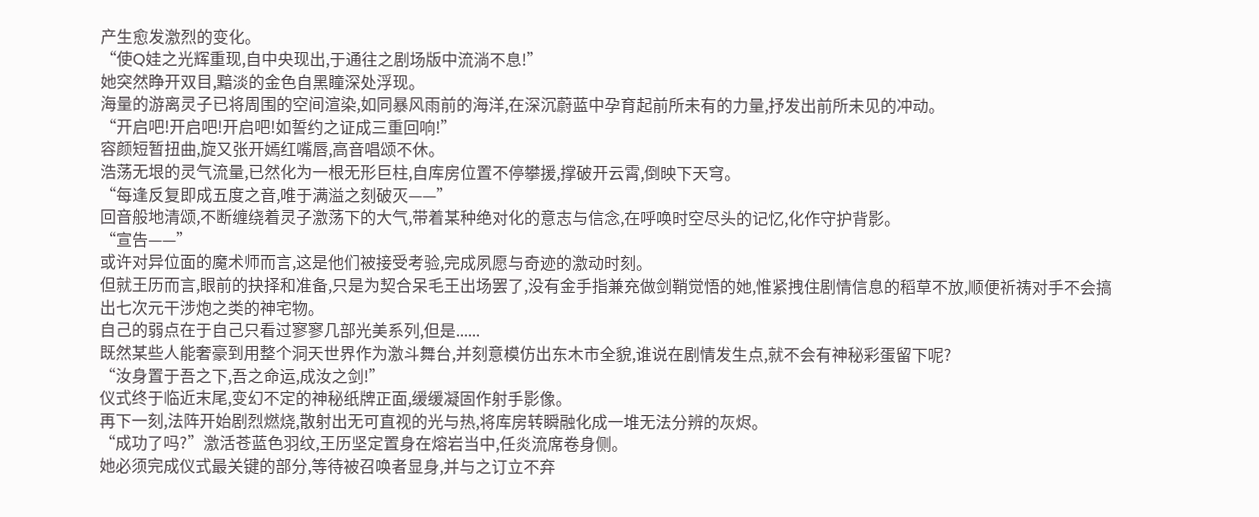产生愈发激烈的变化。
“使Q娃之光辉重现,自中央现出,于通往之剧场版中流淌不息!”
她突然睁开双目,黯淡的金色自黑瞳深处浮现。
海量的游离灵子已将周围的空间渲染,如同暴风雨前的海洋,在深沉蔚蓝中孕育起前所未有的力量,抒发出前所未见的冲动。
“开启吧!开启吧!开启吧!如誓约之证成三重回响!”
容颜短暂扭曲,旋又张开嫣红嘴唇,高音唱颂不休。
浩荡无垠的灵气流量,已然化为一根无形巨柱,自库房位置不停攀援,撑破开云霄,倒映下天穹。
“每逢反复即成五度之音,唯于满溢之刻破灭——”
回音般地清颂,不断缠绕着灵子激荡下的大气,带着某种绝对化的意志与信念,在呼唤时空尽头的记忆,化作守护背影。
“宣告——”
或许对异位面的魔术师而言,这是他们被接受考验,完成夙愿与奇迹的激动时刻。
但就王历而言,眼前的抉择和准备,只是为契合呆毛王出场罢了,没有金手指兼充做剑鞘觉悟的她,惟紧拽住剧情信息的稻草不放,顺便祈祷对手不会搞出七次元干涉炮之类的神宅物。
自己的弱点在于自己只看过寥寥几部光美系列,但是......
既然某些人能奢豪到用整个洞天世界作为激斗舞台,并刻意模仿出东木市全貌,谁说在剧情发生点,就不会有神秘彩蛋留下呢?
“汝身置于吾之下,吾之命运,成汝之剑!”
仪式终于临近末尾,变幻不定的神秘纸牌正面,缓缓凝固作射手影像。
再下一刻,法阵开始剧烈燃烧,散射出无可直视的光与热,将库房转瞬融化成一堆无法分辨的灰烬。
“成功了吗?”激活苍蓝色羽纹,王历坚定置身在熔岩当中,任炎流席卷身侧。
她必须完成仪式最关键的部分,等待被召唤者显身,并与之订立不弃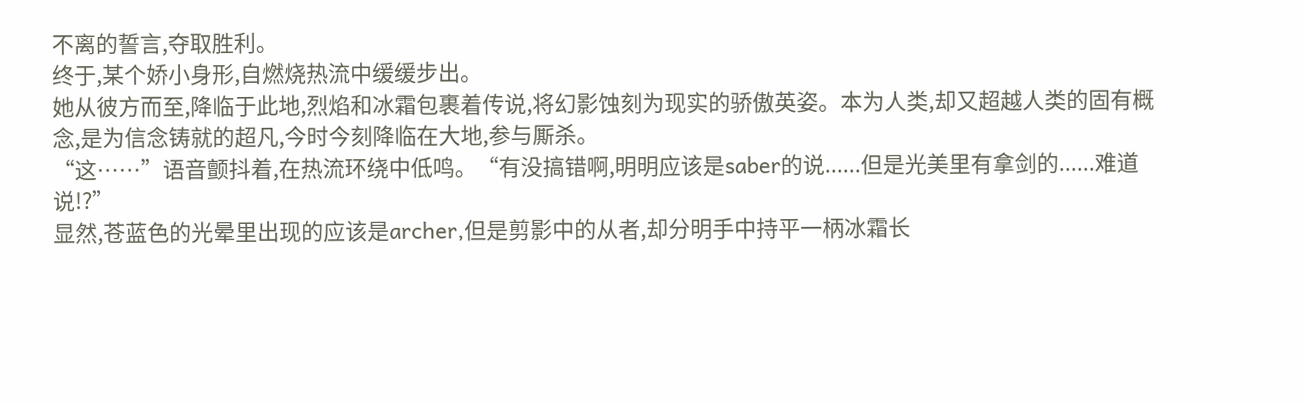不离的誓言,夺取胜利。
终于,某个娇小身形,自燃烧热流中缓缓步出。
她从彼方而至,降临于此地,烈焰和冰霜包裹着传说,将幻影蚀刻为现实的骄傲英姿。本为人类,却又超越人类的固有概念,是为信念铸就的超凡,今时今刻降临在大地,参与厮杀。
“这……”语音颤抖着,在热流环绕中低鸣。“有没搞错啊,明明应该是saber的说......但是光美里有拿剑的......难道说!?”
显然,苍蓝色的光晕里出现的应该是archer,但是剪影中的从者,却分明手中持平一柄冰霜长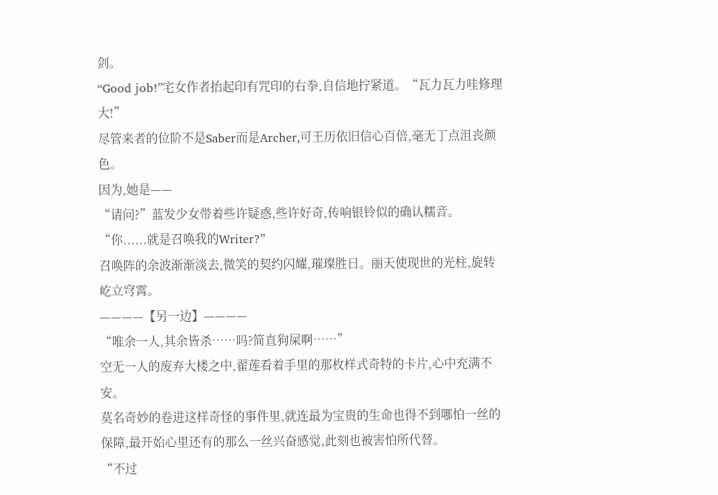剑。
“Good job!”宅女作者抬起印有咒印的右拳,自信地拧紧道。“瓦力瓦力哇修理大!”
尽管来者的位阶不是Saber而是Archer,可王历依旧信心百倍,毫无丁点沮丧颜色。
因为,她是——
“请问?”蓝发少女带着些许疑惑,些许好奇,传响银铃似的确认糯音。“你......就是召唤我的Writer?”
召唤阵的余波渐渐淡去,微笑的契约闪耀,璀璨胜日。丽天使现世的光柱,旋转屹立穹霄。
————【另一边】————
“唯余一人,其余皆杀……吗?简直狗屎啊……”
空无一人的废弃大楼之中,翟莲看着手里的那枚样式奇特的卡片,心中充满不安。
莫名奇妙的卷进这样奇怪的事件里,就连最为宝贵的生命也得不到哪怕一丝的保障,最开始心里还有的那么一丝兴奋感觉,此刻也被害怕所代替。
“不过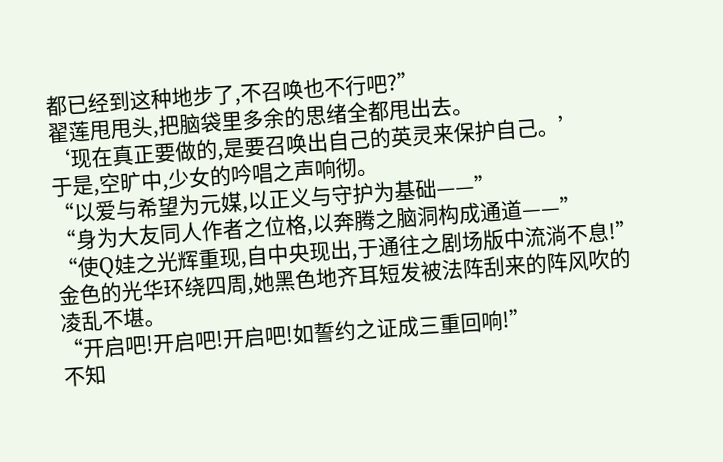都已经到这种地步了,不召唤也不行吧?”
翟莲甩甩头,把脑袋里多余的思绪全都甩出去。
‘现在真正要做的,是要召唤出自己的英灵来保护自己。’
于是,空旷中,少女的吟唱之声响彻。
“以爱与希望为元媒,以正义与守护为基础——”
“身为大友同人作者之位格,以奔腾之脑洞构成通道——”
“使Q娃之光辉重现,自中央现出,于通往之剧场版中流淌不息!”
金色的光华环绕四周,她黑色地齐耳短发被法阵刮来的阵风吹的凌乱不堪。
“开启吧!开启吧!开启吧!如誓约之证成三重回响!”
不知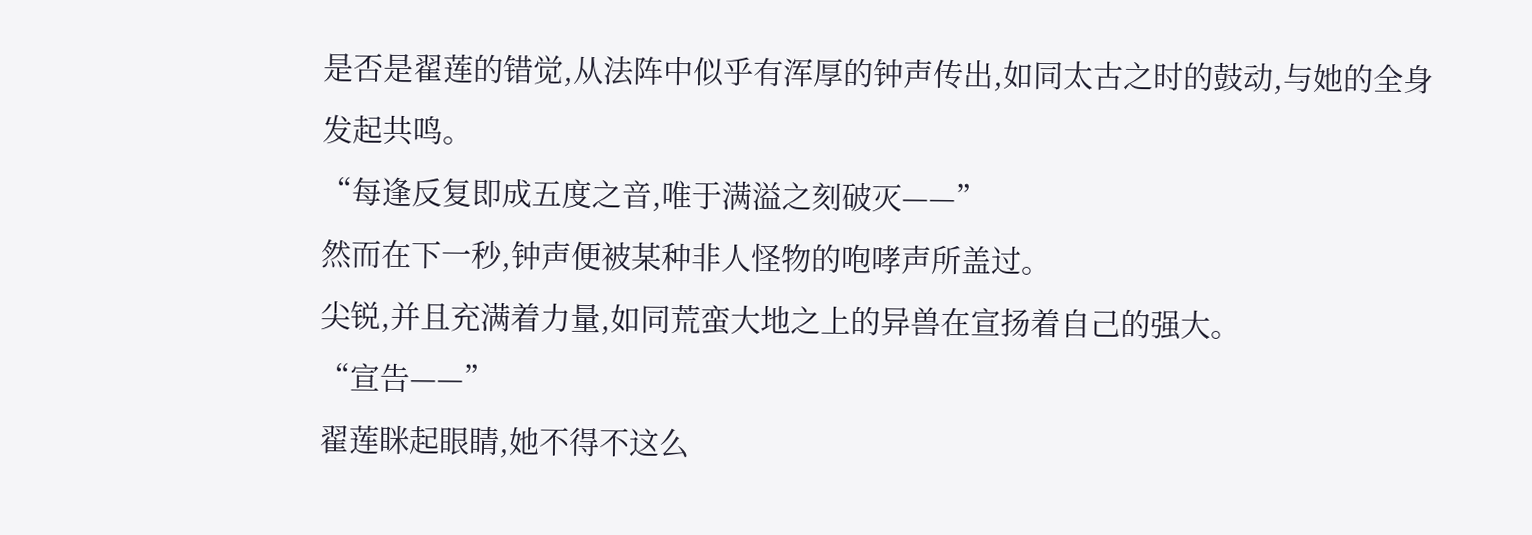是否是翟莲的错觉,从法阵中似乎有浑厚的钟声传出,如同太古之时的鼓动,与她的全身发起共鸣。
“每逢反复即成五度之音,唯于满溢之刻破灭——”
然而在下一秒,钟声便被某种非人怪物的咆哮声所盖过。
尖锐,并且充满着力量,如同荒蛮大地之上的异兽在宣扬着自己的强大。
“宣告——”
翟莲眯起眼睛,她不得不这么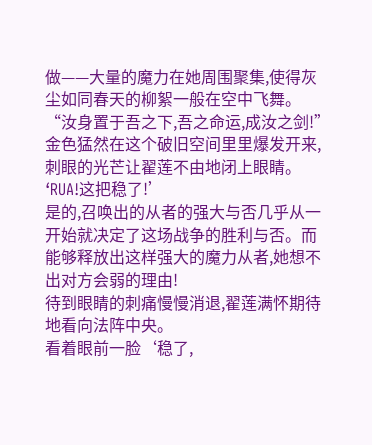做——大量的魔力在她周围聚集,使得灰尘如同春天的柳絮一般在空中飞舞。
“汝身置于吾之下,吾之命运,成汝之剑!”
金色猛然在这个破旧空间里里爆发开来,刺眼的光芒让翟莲不由地闭上眼睛。
‘RUA!这把稳了!’
是的,召唤出的从者的强大与否几乎从一开始就决定了这场战争的胜利与否。而能够释放出这样强大的魔力从者,她想不出对方会弱的理由!
待到眼睛的刺痛慢慢消退,翟莲满怀期待地看向法阵中央。
看着眼前一脸‘稳了,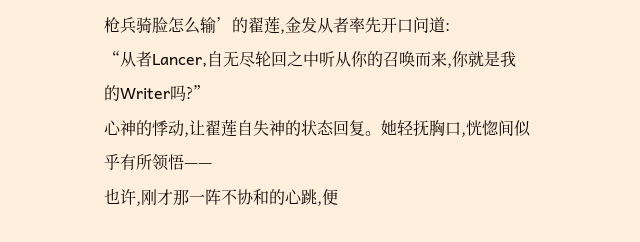枪兵骑脸怎么输’的翟莲,金发从者率先开口问道:
“从者Lancer,自无尽轮回之中听从你的召唤而来,你就是我的Writer吗?”
心神的悸动,让翟莲自失神的状态回复。她轻抚胸口,恍惚间似乎有所领悟——
也许,刚才那一阵不协和的心跳,便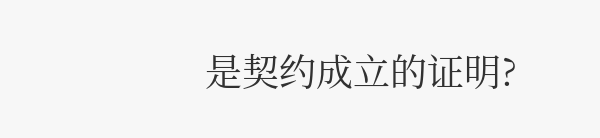是契约成立的证明?